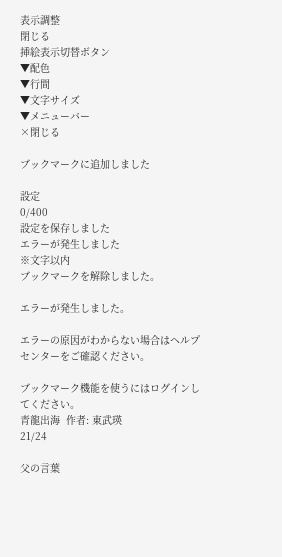表示調整
閉じる
挿絵表示切替ボタン
▼配色
▼行間
▼文字サイズ
▼メニューバー
×閉じる

ブックマークに追加しました

設定
0/400
設定を保存しました
エラーが発生しました
※文字以内
ブックマークを解除しました。

エラーが発生しました。

エラーの原因がわからない場合はヘルプセンターをご確認ください。

ブックマーク機能を使うにはログインしてください。
青龍出海  作者: 東武瑛
21/24

父の言葉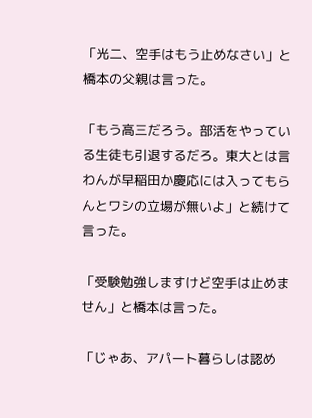「光二、空手はもう止めなさい」と橋本の父親は言った。

「もう高三だろう。部活をやっている生徒も引退するだろ。東大とは言わんが早稲田か慶応には入ってもらんとワシの立場が無いよ」と続けて言った。

「受験勉強しますけど空手は止めません」と橋本は言った。

「じゃあ、アパート暮らしは認め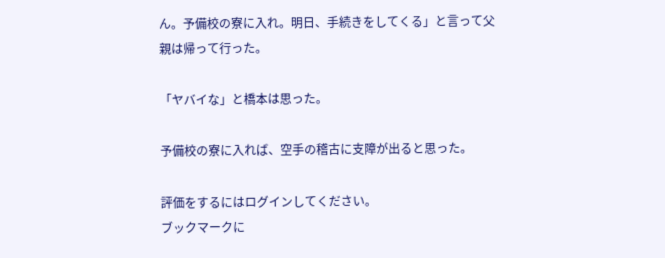ん。予備校の寮に入れ。明日、手続きをしてくる」と言って父親は帰って行った。

「ヤバイな」と橋本は思った。

予備校の寮に入れば、空手の稽古に支障が出ると思った。

評価をするにはログインしてください。
ブックマークに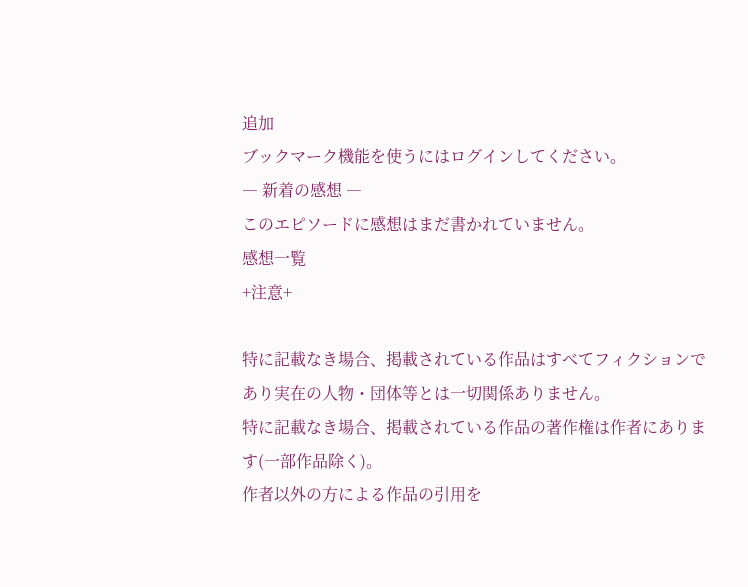追加
ブックマーク機能を使うにはログインしてください。
― 新着の感想 ―
このエピソードに感想はまだ書かれていません。
感想一覧
+注意+

特に記載なき場合、掲載されている作品はすべてフィクションであり実在の人物・団体等とは一切関係ありません。
特に記載なき場合、掲載されている作品の著作権は作者にあります(一部作品除く)。
作者以外の方による作品の引用を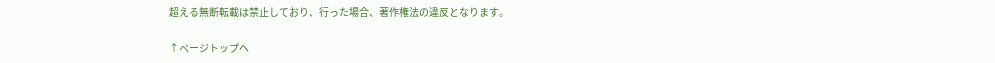超える無断転載は禁止しており、行った場合、著作権法の違反となります。

↑ページトップへ